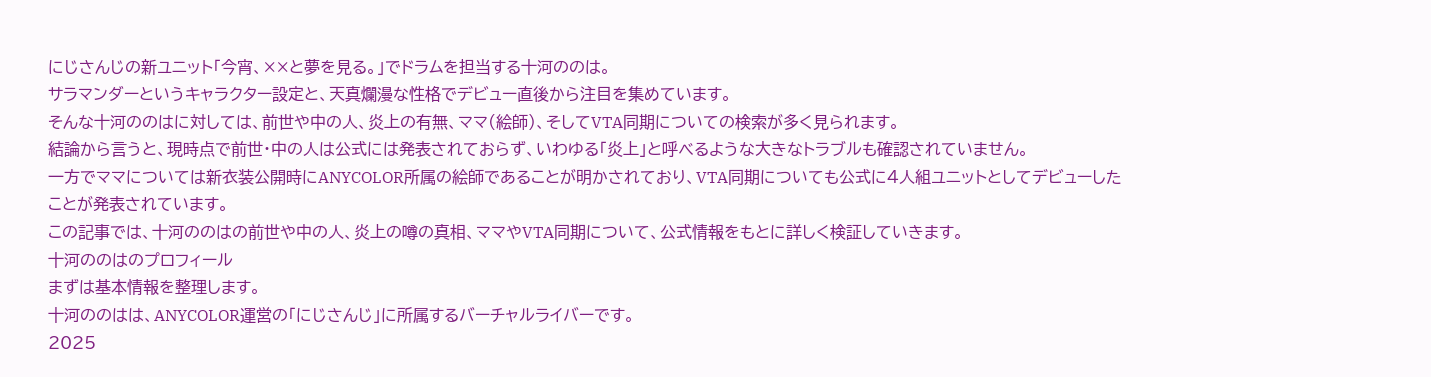にじさんじの新ユニット「今宵、××と夢を見る。」でドラムを担当する十河ののは。
サラマンダーというキャラクター設定と、天真爛漫な性格でデビュー直後から注目を集めています。
そんな十河ののはに対しては、前世や中の人、炎上の有無、ママ(絵師)、そしてVTA同期についての検索が多く見られます。
結論から言うと、現時点で前世・中の人は公式には発表されておらず、いわゆる「炎上」と呼べるような大きなトラブルも確認されていません。
一方でママについては新衣装公開時にANYCOLOR所属の絵師であることが明かされており、VTA同期についても公式に4人組ユニットとしてデビューしたことが発表されています。
この記事では、十河ののはの前世や中の人、炎上の噂の真相、ママやVTA同期について、公式情報をもとに詳しく検証していきます。
十河ののはのプロフィール
まずは基本情報を整理します。
十河ののはは、ANYCOLOR運営の「にじさんじ」に所属するバーチャルライバーです。
2025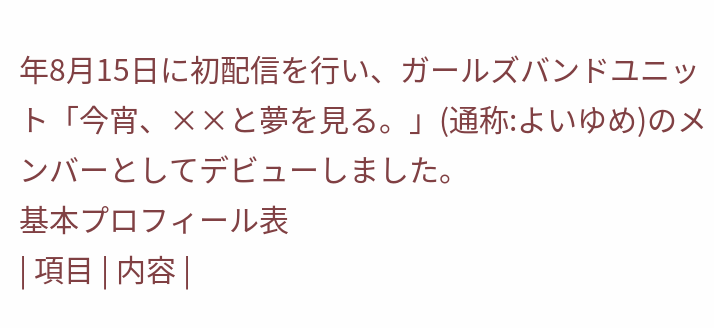年8月15日に初配信を行い、ガールズバンドユニット「今宵、××と夢を見る。」(通称:よいゆめ)のメンバーとしてデビューしました。
基本プロフィール表
| 項目 | 内容 |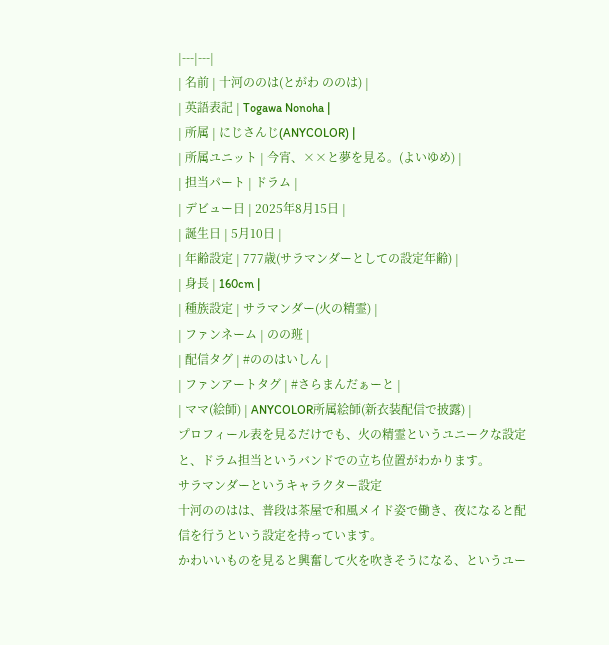|---|---|
| 名前 | 十河ののは(とがわ ののは) |
| 英語表記 | Togawa Nonoha |
| 所属 | にじさんじ(ANYCOLOR) |
| 所属ユニット | 今宵、××と夢を見る。(よいゆめ) |
| 担当パート | ドラム |
| デビュー日 | 2025年8月15日 |
| 誕生日 | 5月10日 |
| 年齢設定 | 777歳(サラマンダーとしての設定年齢) |
| 身長 | 160cm |
| 種族設定 | サラマンダー(火の精霊) |
| ファンネーム | のの班 |
| 配信タグ | #ののはいしん |
| ファンアートタグ | #さらまんだぁーと |
| ママ(絵師) | ANYCOLOR所属絵師(新衣装配信で披露) |
プロフィール表を見るだけでも、火の精霊というユニークな設定と、ドラム担当というバンドでの立ち位置がわかります。
サラマンダーというキャラクター設定
十河ののはは、普段は茶屋で和風メイド姿で働き、夜になると配信を行うという設定を持っています。
かわいいものを見ると興奮して火を吹きそうになる、というユー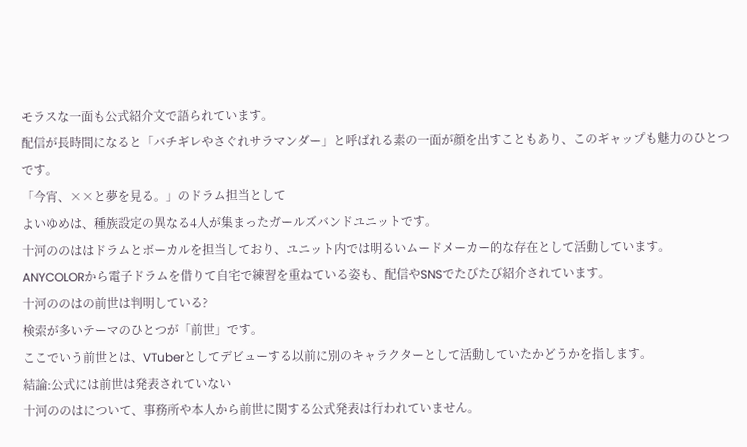モラスな一面も公式紹介文で語られています。
配信が長時間になると「バチギレやさぐれサラマンダー」と呼ばれる素の一面が顔を出すこともあり、このギャップも魅力のひとつです。
「今宵、××と夢を見る。」のドラム担当として
よいゆめは、種族設定の異なる4人が集まったガールズバンドユニットです。
十河ののははドラムとボーカルを担当しており、ユニット内では明るいムードメーカー的な存在として活動しています。
ANYCOLORから電子ドラムを借りて自宅で練習を重ねている姿も、配信やSNSでたびたび紹介されています。
十河ののはの前世は判明している?
検索が多いテーマのひとつが「前世」です。
ここでいう前世とは、VTuberとしてデビューする以前に別のキャラクターとして活動していたかどうかを指します。
結論:公式には前世は発表されていない
十河ののはについて、事務所や本人から前世に関する公式発表は行われていません。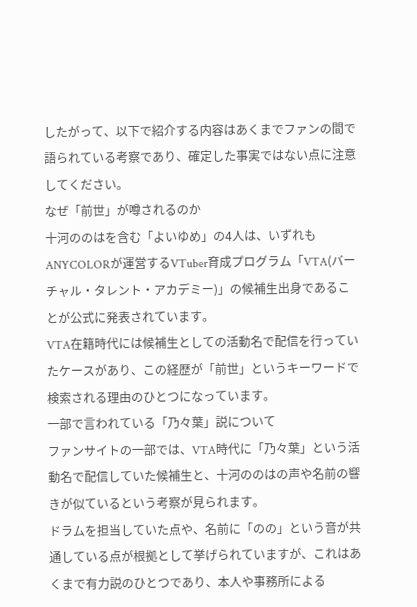したがって、以下で紹介する内容はあくまでファンの間で語られている考察であり、確定した事実ではない点に注意してください。
なぜ「前世」が噂されるのか
十河ののはを含む「よいゆめ」の4人は、いずれもANYCOLORが運営するVTuber育成プログラム「VTA(バーチャル・タレント・アカデミー)」の候補生出身であることが公式に発表されています。
VTA在籍時代には候補生としての活動名で配信を行っていたケースがあり、この経歴が「前世」というキーワードで検索される理由のひとつになっています。
一部で言われている「乃々葉」説について
ファンサイトの一部では、VTA時代に「乃々葉」という活動名で配信していた候補生と、十河ののはの声や名前の響きが似ているという考察が見られます。
ドラムを担当していた点や、名前に「のの」という音が共通している点が根拠として挙げられていますが、これはあくまで有力説のひとつであり、本人や事務所による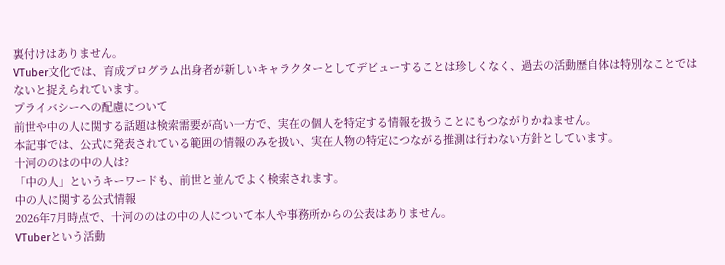裏付けはありません。
VTuber文化では、育成プログラム出身者が新しいキャラクターとしてデビューすることは珍しくなく、過去の活動歴自体は特別なことではないと捉えられています。
プライバシーへの配慮について
前世や中の人に関する話題は検索需要が高い一方で、実在の個人を特定する情報を扱うことにもつながりかねません。
本記事では、公式に発表されている範囲の情報のみを扱い、実在人物の特定につながる推測は行わない方針としています。
十河ののはの中の人は?
「中の人」というキーワードも、前世と並んでよく検索されます。
中の人に関する公式情報
2026年7月時点で、十河ののはの中の人について本人や事務所からの公表はありません。
VTuberという活動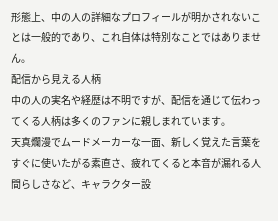形態上、中の人の詳細なプロフィールが明かされないことは一般的であり、これ自体は特別なことではありません。
配信から見える人柄
中の人の実名や経歴は不明ですが、配信を通じて伝わってくる人柄は多くのファンに親しまれています。
天真爛漫でムードメーカーな一面、新しく覚えた言葉をすぐに使いたがる素直さ、疲れてくると本音が漏れる人間らしさなど、キャラクター設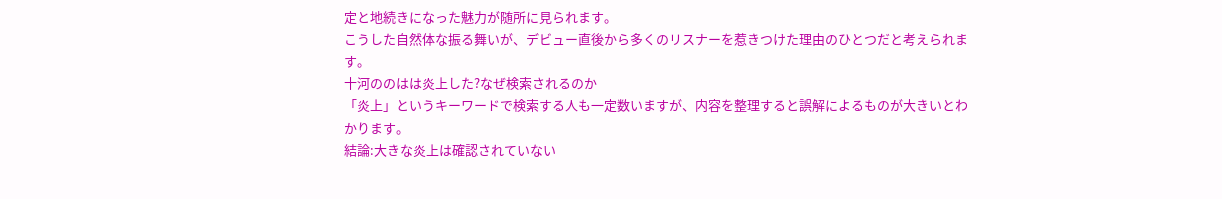定と地続きになった魅力が随所に見られます。
こうした自然体な振る舞いが、デビュー直後から多くのリスナーを惹きつけた理由のひとつだと考えられます。
十河ののはは炎上した?なぜ検索されるのか
「炎上」というキーワードで検索する人も一定数いますが、内容を整理すると誤解によるものが大きいとわかります。
結論:大きな炎上は確認されていない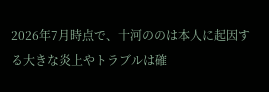2026年7月時点で、十河ののは本人に起因する大きな炎上やトラブルは確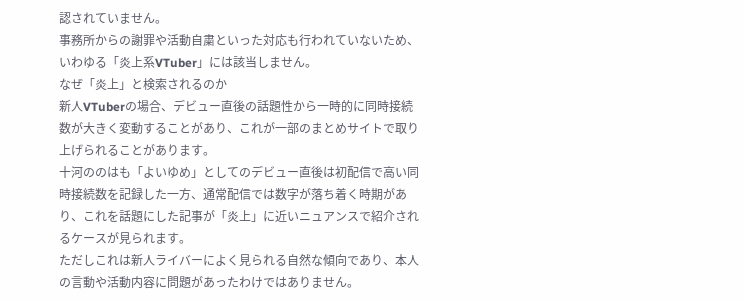認されていません。
事務所からの謝罪や活動自粛といった対応も行われていないため、いわゆる「炎上系VTuber」には該当しません。
なぜ「炎上」と検索されるのか
新人VTuberの場合、デビュー直後の話題性から一時的に同時接続数が大きく変動することがあり、これが一部のまとめサイトで取り上げられることがあります。
十河ののはも「よいゆめ」としてのデビュー直後は初配信で高い同時接続数を記録した一方、通常配信では数字が落ち着く時期があり、これを話題にした記事が「炎上」に近いニュアンスで紹介されるケースが見られます。
ただしこれは新人ライバーによく見られる自然な傾向であり、本人の言動や活動内容に問題があったわけではありません。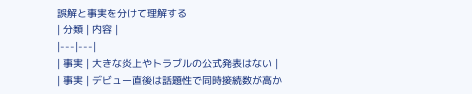誤解と事実を分けて理解する
| 分類 | 内容 |
|---|---|
| 事実 | 大きな炎上やトラブルの公式発表はない |
| 事実 | デビュー直後は話題性で同時接続数が高か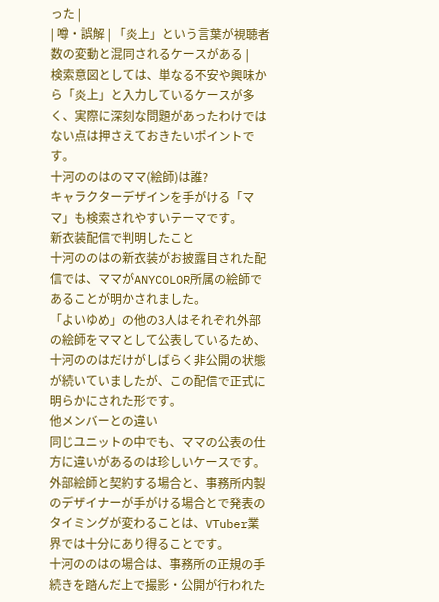った |
| 噂・誤解 | 「炎上」という言葉が視聴者数の変動と混同されるケースがある |
検索意図としては、単なる不安や興味から「炎上」と入力しているケースが多く、実際に深刻な問題があったわけではない点は押さえておきたいポイントです。
十河ののはのママ(絵師)は誰?
キャラクターデザインを手がける「ママ」も検索されやすいテーマです。
新衣装配信で判明したこと
十河ののはの新衣装がお披露目された配信では、ママがANYCOLOR所属の絵師であることが明かされました。
「よいゆめ」の他の3人はそれぞれ外部の絵師をママとして公表しているため、十河ののはだけがしばらく非公開の状態が続いていましたが、この配信で正式に明らかにされた形です。
他メンバーとの違い
同じユニットの中でも、ママの公表の仕方に違いがあるのは珍しいケースです。
外部絵師と契約する場合と、事務所内製のデザイナーが手がける場合とで発表のタイミングが変わることは、VTuber業界では十分にあり得ることです。
十河ののはの場合は、事務所の正規の手続きを踏んだ上で撮影・公開が行われた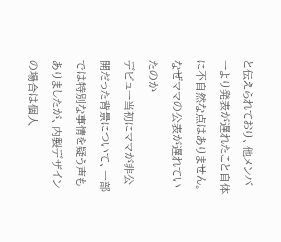と伝えられており、他メンバーより発表が遅れたこと自体に不自然な点はありません。
なぜママの公表が遅れていたのか
デビュー当初にママが非公開だった背景について、一部では特別な事情を疑う声もありましたが、内製デザインの場合は個人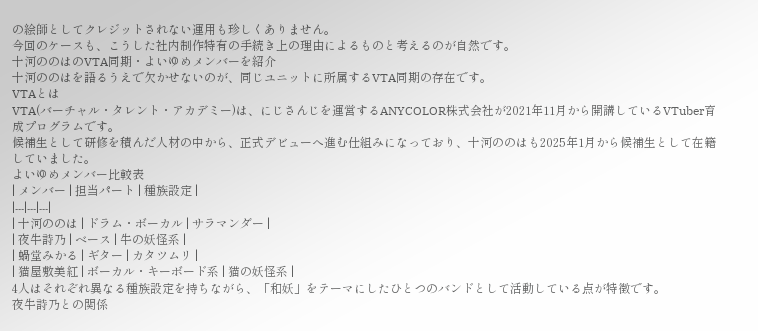の絵師としてクレジットされない運用も珍しくありません。
今回のケースも、こうした社内制作特有の手続き上の理由によるものと考えるのが自然です。
十河ののはのVTA同期・よいゆめメンバーを紹介
十河ののはを語るうえで欠かせないのが、同じユニットに所属するVTA同期の存在です。
VTAとは
VTA(バーチャル・タレント・アカデミー)は、にじさんじを運営するANYCOLOR株式会社が2021年11月から開講しているVTuber育成プログラムです。
候補生として研修を積んだ人材の中から、正式デビューへ進む仕組みになっており、十河ののはも2025年1月から候補生として在籍していました。
よいゆめメンバー比較表
| メンバー | 担当パート | 種族設定 |
|---|---|---|
| 十河ののは | ドラム・ボーカル | サラマンダー |
| 夜牛詩乃 | ベース | 牛の妖怪系 |
| 蝸堂みかる | ギター | カタツムリ |
| 猫屋敷美紅 | ボーカル・キーボード系 | 猫の妖怪系 |
4人はそれぞれ異なる種族設定を持ちながら、「和妖」をテーマにしたひとつのバンドとして活動している点が特徴です。
夜牛詩乃との関係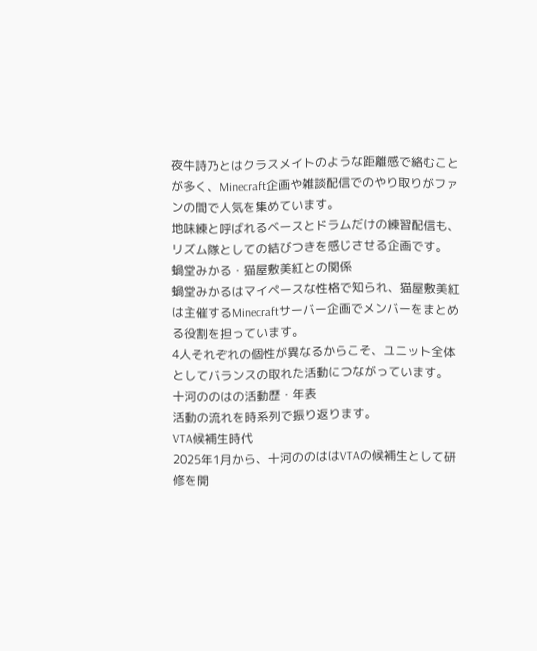夜牛詩乃とはクラスメイトのような距離感で絡むことが多く、Minecraft企画や雑談配信でのやり取りがファンの間で人気を集めています。
地味練と呼ばれるベースとドラムだけの練習配信も、リズム隊としての結びつきを感じさせる企画です。
蝸堂みかる・猫屋敷美紅との関係
蝸堂みかるはマイペースな性格で知られ、猫屋敷美紅は主催するMinecraftサーバー企画でメンバーをまとめる役割を担っています。
4人それぞれの個性が異なるからこそ、ユニット全体としてバランスの取れた活動につながっています。
十河ののはの活動歴・年表
活動の流れを時系列で振り返ります。
VTA候補生時代
2025年1月から、十河ののははVTAの候補生として研修を開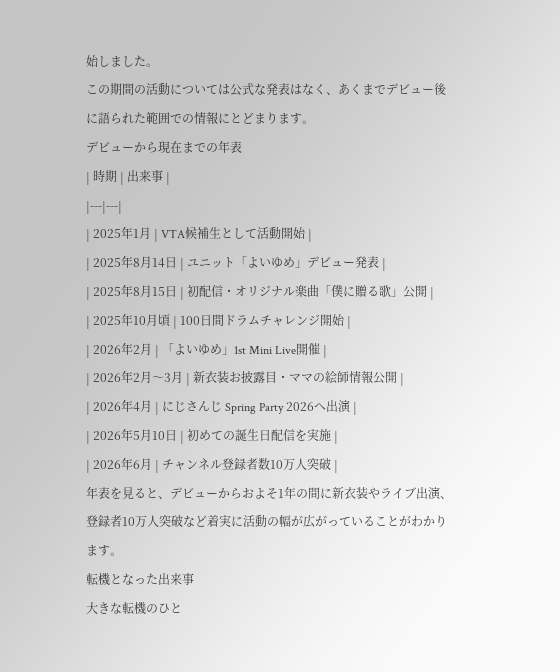始しました。
この期間の活動については公式な発表はなく、あくまでデビュー後に語られた範囲での情報にとどまります。
デビューから現在までの年表
| 時期 | 出来事 |
|---|---|
| 2025年1月 | VTA候補生として活動開始 |
| 2025年8月14日 | ユニット「よいゆめ」デビュー発表 |
| 2025年8月15日 | 初配信・オリジナル楽曲「僕に贈る歌」公開 |
| 2025年10月頃 | 100日間ドラムチャレンジ開始 |
| 2026年2月 | 「よいゆめ」1st Mini Live開催 |
| 2026年2月〜3月 | 新衣装お披露目・ママの絵師情報公開 |
| 2026年4月 | にじさんじ Spring Party 2026へ出演 |
| 2026年5月10日 | 初めての誕生日配信を実施 |
| 2026年6月 | チャンネル登録者数10万人突破 |
年表を見ると、デビューからおよそ1年の間に新衣装やライブ出演、登録者10万人突破など着実に活動の幅が広がっていることがわかります。
転機となった出来事
大きな転機のひと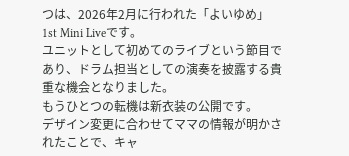つは、2026年2月に行われた「よいゆめ」1st Mini Liveです。
ユニットとして初めてのライブという節目であり、ドラム担当としての演奏を披露する貴重な機会となりました。
もうひとつの転機は新衣装の公開です。
デザイン変更に合わせてママの情報が明かされたことで、キャ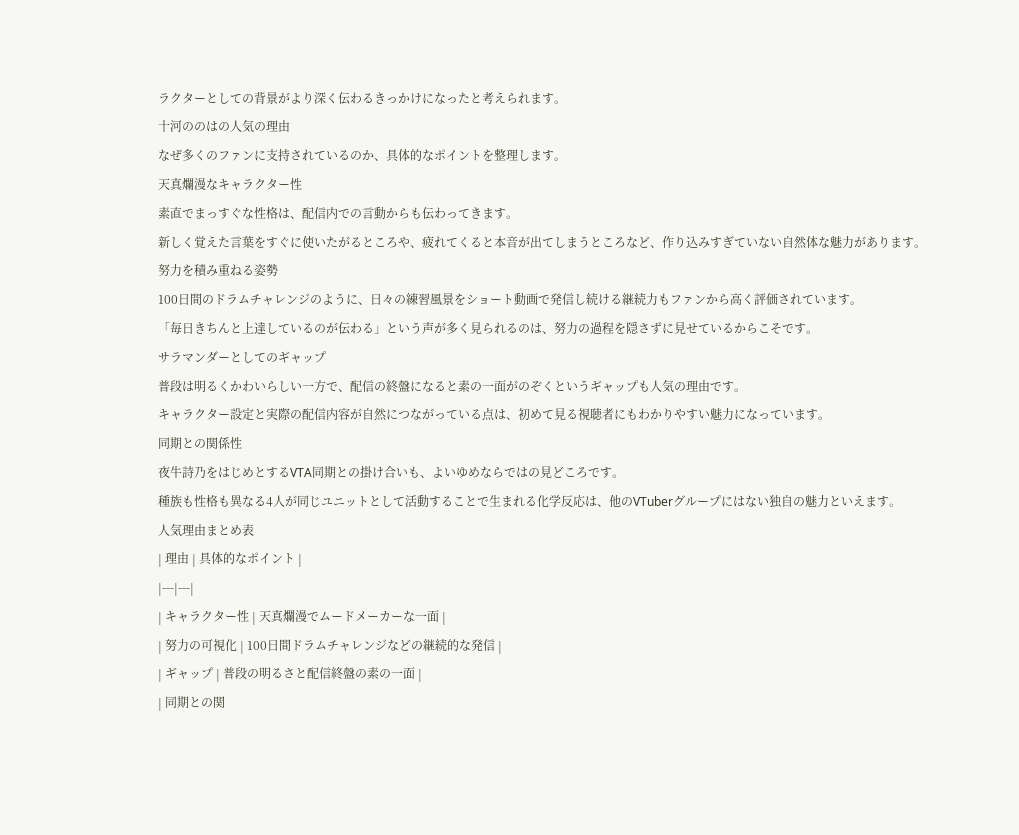ラクターとしての背景がより深く伝わるきっかけになったと考えられます。
十河ののはの人気の理由
なぜ多くのファンに支持されているのか、具体的なポイントを整理します。
天真爛漫なキャラクター性
素直でまっすぐな性格は、配信内での言動からも伝わってきます。
新しく覚えた言葉をすぐに使いたがるところや、疲れてくると本音が出てしまうところなど、作り込みすぎていない自然体な魅力があります。
努力を積み重ねる姿勢
100日間のドラムチャレンジのように、日々の練習風景をショート動画で発信し続ける継続力もファンから高く評価されています。
「毎日きちんと上達しているのが伝わる」という声が多く見られるのは、努力の過程を隠さずに見せているからこそです。
サラマンダーとしてのギャップ
普段は明るくかわいらしい一方で、配信の終盤になると素の一面がのぞくというギャップも人気の理由です。
キャラクター設定と実際の配信内容が自然につながっている点は、初めて見る視聴者にもわかりやすい魅力になっています。
同期との関係性
夜牛詩乃をはじめとするVTA同期との掛け合いも、よいゆめならではの見どころです。
種族も性格も異なる4人が同じユニットとして活動することで生まれる化学反応は、他のVTuberグループにはない独自の魅力といえます。
人気理由まとめ表
| 理由 | 具体的なポイント |
|---|---|
| キャラクター性 | 天真爛漫でムードメーカーな一面 |
| 努力の可視化 | 100日間ドラムチャレンジなどの継続的な発信 |
| ギャップ | 普段の明るさと配信終盤の素の一面 |
| 同期との関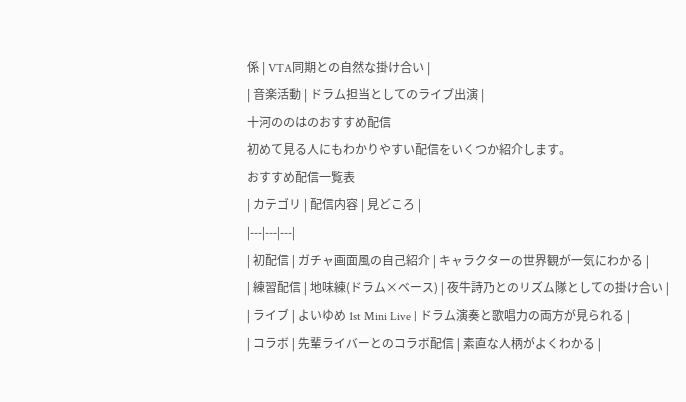係 | VTA同期との自然な掛け合い |
| 音楽活動 | ドラム担当としてのライブ出演 |
十河ののはのおすすめ配信
初めて見る人にもわかりやすい配信をいくつか紹介します。
おすすめ配信一覧表
| カテゴリ | 配信内容 | 見どころ |
|---|---|---|
| 初配信 | ガチャ画面風の自己紹介 | キャラクターの世界観が一気にわかる |
| 練習配信 | 地味練(ドラム×ベース) | 夜牛詩乃とのリズム隊としての掛け合い |
| ライブ | よいゆめ 1st Mini Live | ドラム演奏と歌唱力の両方が見られる |
| コラボ | 先輩ライバーとのコラボ配信 | 素直な人柄がよくわかる |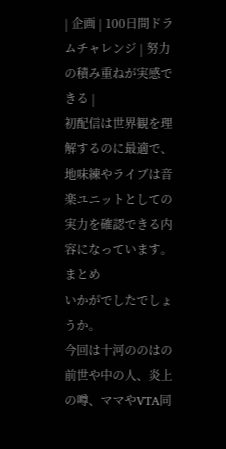| 企画 | 100日間ドラムチャレンジ | 努力の積み重ねが実感できる |
初配信は世界観を理解するのに最適で、地味練やライブは音楽ユニットとしての実力を確認できる内容になっています。
まとめ
いかがでしたでしょうか。
今回は十河ののはの前世や中の人、炎上の噂、ママやVTA同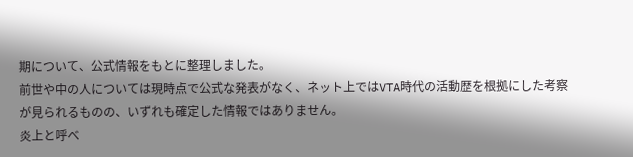期について、公式情報をもとに整理しました。
前世や中の人については現時点で公式な発表がなく、ネット上ではVTA時代の活動歴を根拠にした考察が見られるものの、いずれも確定した情報ではありません。
炎上と呼べ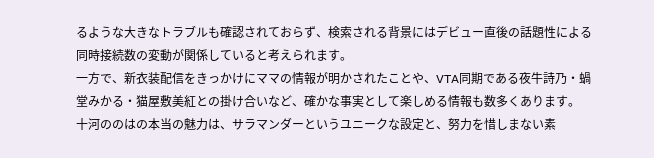るような大きなトラブルも確認されておらず、検索される背景にはデビュー直後の話題性による同時接続数の変動が関係していると考えられます。
一方で、新衣装配信をきっかけにママの情報が明かされたことや、VTA同期である夜牛詩乃・蝸堂みかる・猫屋敷美紅との掛け合いなど、確かな事実として楽しめる情報も数多くあります。
十河ののはの本当の魅力は、サラマンダーというユニークな設定と、努力を惜しまない素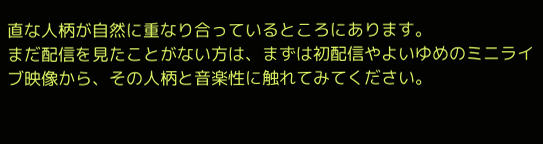直な人柄が自然に重なり合っているところにあります。
まだ配信を見たことがない方は、まずは初配信やよいゆめのミニライブ映像から、その人柄と音楽性に触れてみてください。